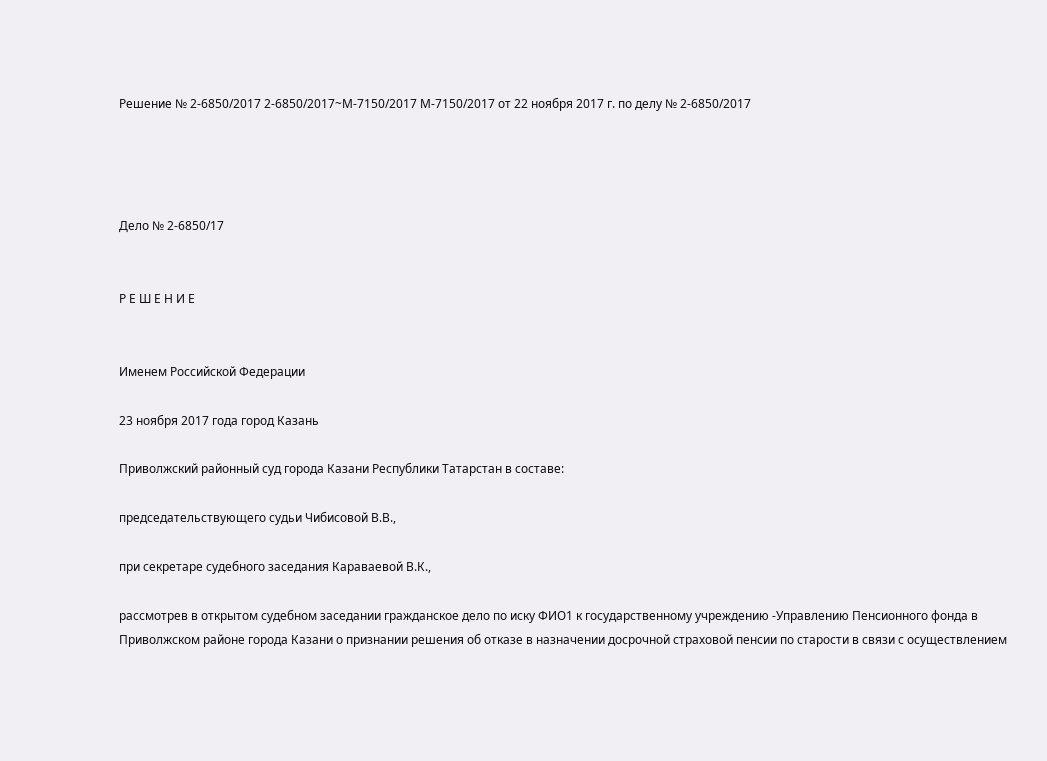Решение № 2-6850/2017 2-6850/2017~М-7150/2017 М-7150/2017 от 22 ноября 2017 г. по делу № 2-6850/2017




Дело № 2-6850/17


Р Е Ш Е Н И Е


Именем Российской Федерации

23 ноября 2017 года город Казань

Приволжский районный суд города Казани Республики Татарстан в составе:

председательствующего судьи Чибисовой В.В.,

при секретаре судебного заседания Караваевой В.К.,

рассмотрев в открытом судебном заседании гражданское дело по иску ФИО1 к государственному учреждению -Управлению Пенсионного фонда в Приволжском районе города Казани о признании решения об отказе в назначении досрочной страховой пенсии по старости в связи с осуществлением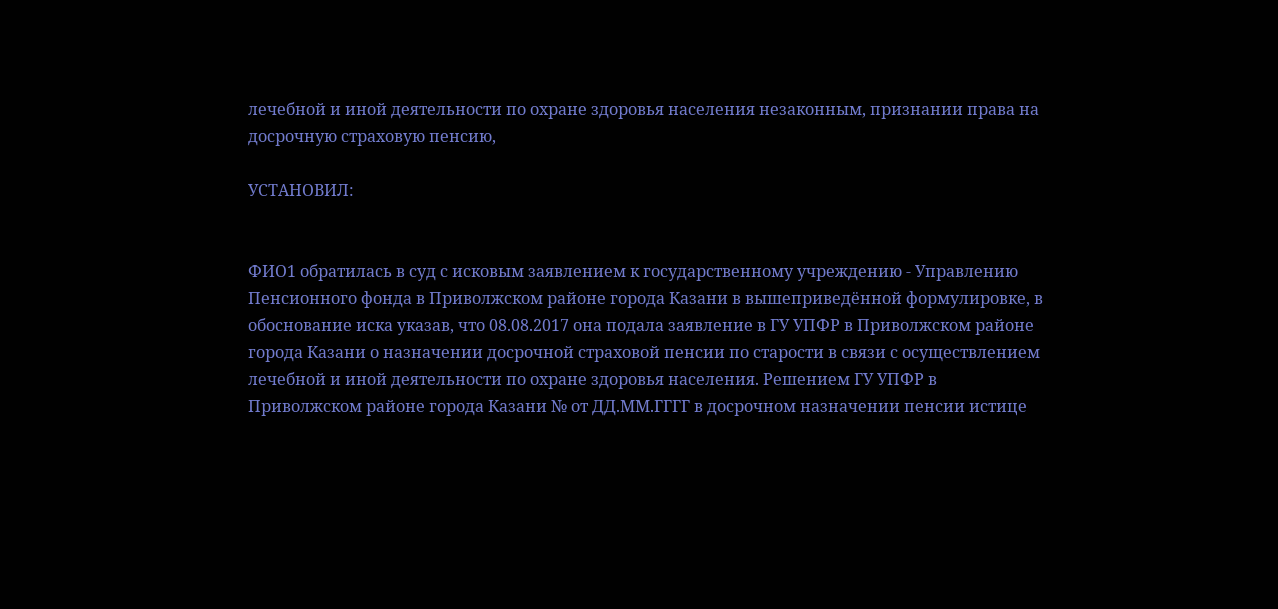лечебной и иной деятельности по охране здоровья населения незаконным, признании права на досрочную страховую пенсию,

УСТАНОВИЛ:


ФИО1 обратилась в суд с исковым заявлением к государственному учреждению - Управлению Пенсионного фонда в Приволжском районе города Казани в вышеприведённой формулировке, в обоснование иска указав, что 08.08.2017 она подала заявление в ГУ УПФР в Приволжском районе города Казани о назначении досрочной страховой пенсии по старости в связи с осуществлением лечебной и иной деятельности по охране здоровья населения. Решением ГУ УПФР в Приволжском районе города Казани № от ДД.ММ.ГГГГ в досрочном назначении пенсии истице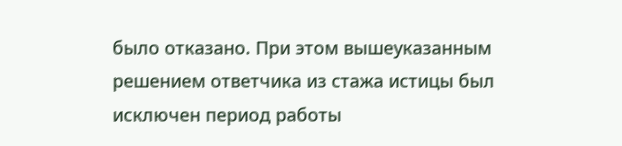было отказано. При этом вышеуказанным решением ответчика из стажа истицы был исключен период работы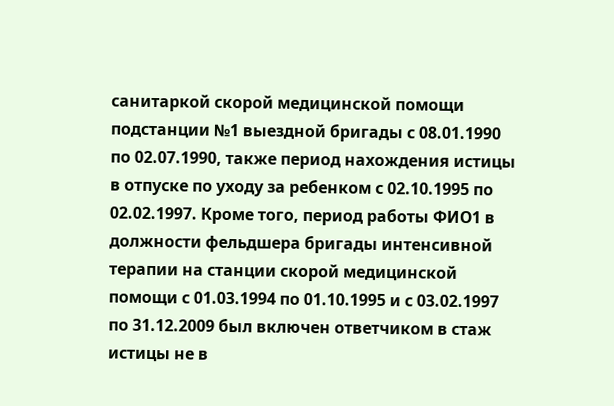санитаркой скорой медицинской помощи подстанции №1 выездной бригады с 08.01.1990 по 02.07.1990, также период нахождения истицы в отпуске по уходу за ребенком с 02.10.1995 по 02.02.1997. Кроме того, период работы ФИО1 в должности фельдшера бригады интенсивной терапии на станции скорой медицинской помощи с 01.03.1994 по 01.10.1995 и с 03.02.1997 по 31.12.2009 был включен ответчиком в стаж истицы не в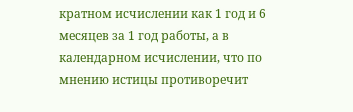кратном исчислении как 1 год и 6 месяцев за 1 год работы, а в календарном исчислении, что по мнению истицы противоречит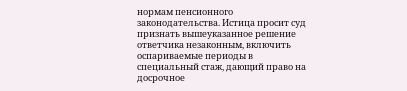нормам пенсионного законодательства. Истица просит суд признать вышеуказанное решение ответчика незаконным, включить оспариваемые периоды в специальный стаж, дающий право на досрочное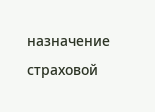назначение страховой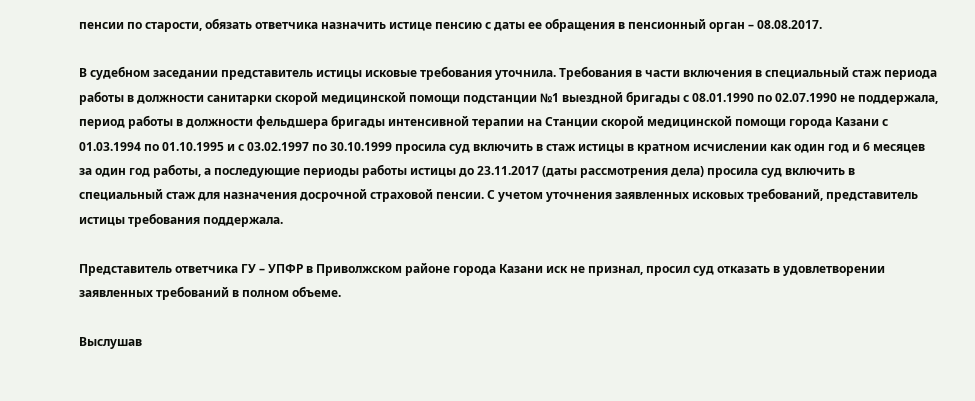пенсии по старости, обязать ответчика назначить истице пенсию с даты ее обращения в пенсионный орган – 08.08.2017.

В судебном заседании представитель истицы исковые требования уточнила. Требования в части включения в специальный стаж периода работы в должности санитарки скорой медицинской помощи подстанции №1 выездной бригады с 08.01.1990 по 02.07.1990 не поддержала, период работы в должности фельдшера бригады интенсивной терапии на Станции скорой медицинской помощи города Казани с 01.03.1994 по 01.10.1995 и с 03.02.1997 по 30.10.1999 просила суд включить в стаж истицы в кратном исчислении как один год и 6 месяцев за один год работы, а последующие периоды работы истицы до 23.11.2017 (даты рассмотрения дела) просила суд включить в специальный стаж для назначения досрочной страховой пенсии. С учетом уточнения заявленных исковых требований, представитель истицы требования поддержала.

Представитель ответчика ГУ – УПФР в Приволжском районе города Казани иск не признал, просил суд отказать в удовлетворении заявленных требований в полном объеме.

Выслушав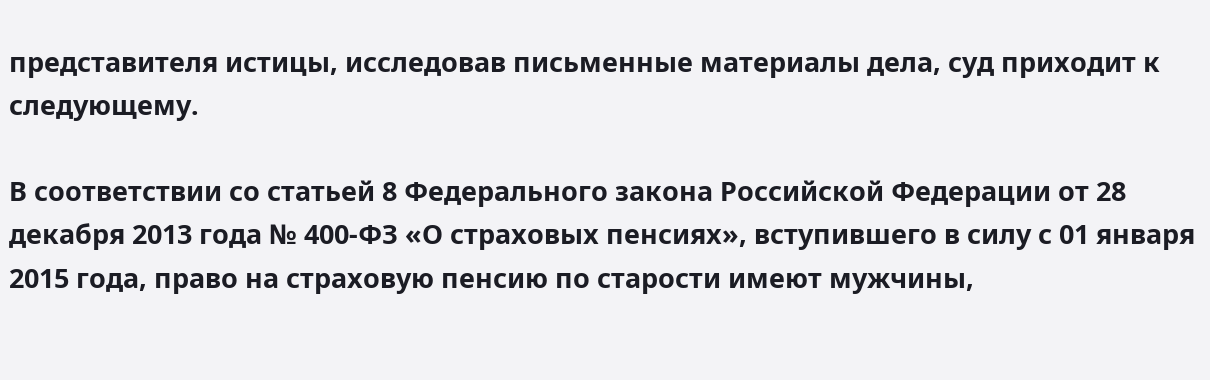представителя истицы, исследовав письменные материалы дела, суд приходит к следующему.

В соответствии со статьей 8 Федерального закона Российской Федерации от 28 декабря 2013 года № 400-ФЗ «О страховых пенсиях», вступившего в силу с 01 января 2015 года, право на страховую пенсию по старости имеют мужчины,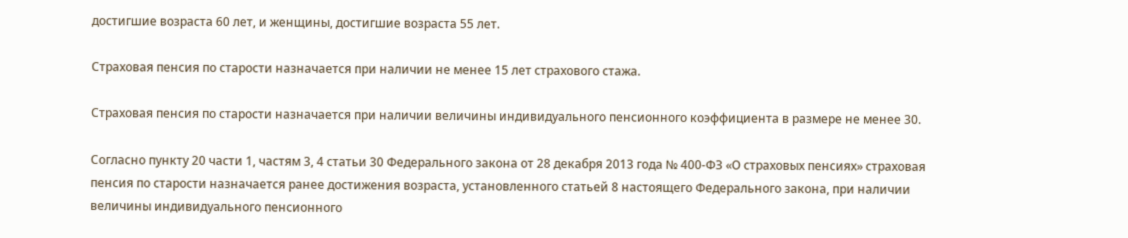достигшие возраста 60 лет, и женщины, достигшие возраста 55 лет.

Страховая пенсия по старости назначается при наличии не менее 15 лет страхового стажа.

Страховая пенсия по старости назначается при наличии величины индивидуального пенсионного коэффициента в размере не менее 30.

Согласно пункту 20 части 1, частям 3, 4 статьи 30 Федерального закона от 28 декабря 2013 года № 400-ФЗ «О страховых пенсиях» страховая пенсия по старости назначается ранее достижения возраста, установленного статьей 8 настоящего Федерального закона, при наличии величины индивидуального пенсионного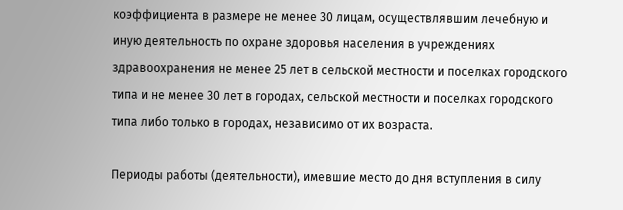коэффициента в размере не менее 30 лицам, осуществлявшим лечебную и иную деятельность по охране здоровья населения в учреждениях здравоохранения не менее 25 лет в сельской местности и поселках городского типа и не менее 30 лет в городах, сельской местности и поселках городского типа либо только в городах, независимо от их возраста.

Периоды работы (деятельности), имевшие место до дня вступления в силу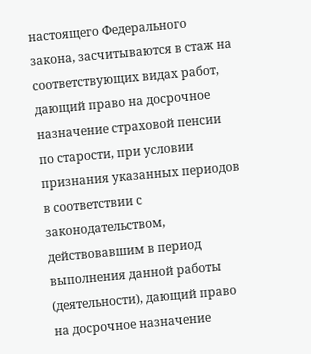настоящего Федерального закона, засчитываются в стаж на соответствующих видах работ, дающий право на досрочное назначение страховой пенсии по старости, при условии признания указанных периодов в соответствии с законодательством, действовавшим в период выполнения данной работы (деятельности), дающий право на досрочное назначение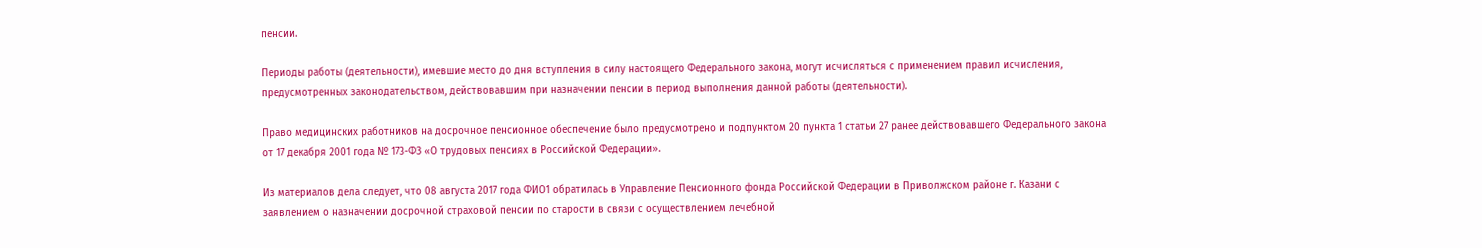пенсии.

Периоды работы (деятельности), имевшие место до дня вступления в силу настоящего Федерального закона, могут исчисляться с применением правил исчисления, предусмотренных законодательством, действовавшим при назначении пенсии в период выполнения данной работы (деятельности).

Право медицинских работников на досрочное пенсионное обеспечение было предусмотрено и подпунктом 20 пункта 1 статьи 27 ранее действовавшего Федерального закона от 17 декабря 2001 года № 173-ФЗ «О трудовых пенсиях в Российской Федерации».

Из материалов дела следует, что 08 августа 2017 года ФИО1 обратилась в Управление Пенсионного фонда Российской Федерации в Приволжском районе г. Казани с заявлением о назначении досрочной страховой пенсии по старости в связи с осуществлением лечебной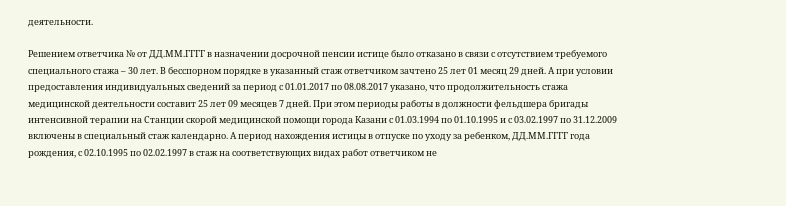деятельности.

Решением ответчика № от ДД.ММ.ГГГГ в назначении досрочной пенсии истице было отказано в связи с отсутствием требуемого специального стажа – 30 лет. В бесспорном порядке в указанный стаж ответчиком зачтено 25 лет 01 месяц 29 дней. А при условии предоставления индивидуальных сведений за период с 01.01.2017 по 08.08.2017 указано, что продолжительность стажа медицинской деятельности составит 25 лет 09 месяцев 7 дней. При этом периоды работы в должности фельдшера бригады интенсивной терапии на Станции скорой медицинской помощи города Казани с 01.03.1994 по 01.10.1995 и с 03.02.1997 по 31.12.2009 включены в специальный стаж календарно. А период нахождения истицы в отпуске по уходу за ребенком, ДД.ММ.ГГГГ года рождения, с 02.10.1995 по 02.02.1997 в стаж на соответствующих видах работ ответчиком не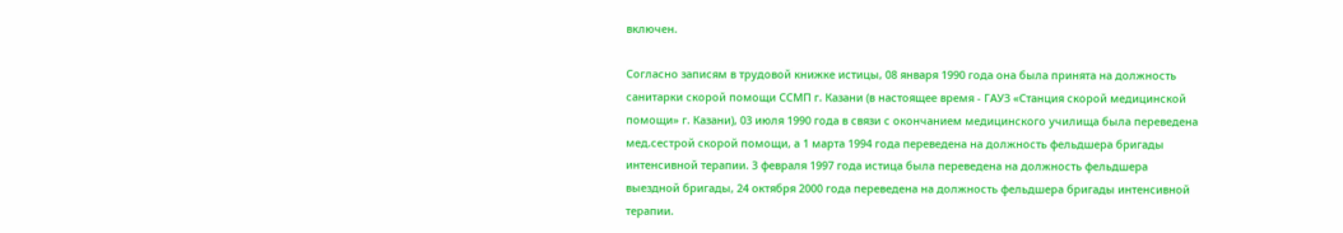включен.

Согласно записям в трудовой книжке истицы, 08 января 1990 года она была принята на должность санитарки скорой помощи ССМП г. Казани (в настоящее время - ГАУЗ «Станция скорой медицинской помощи» г. Казани), 03 июля 1990 года в связи с окончанием медицинского училища была переведена мед.сестрой скорой помощи, а 1 марта 1994 года переведена на должность фельдшера бригады интенсивной терапии. 3 февраля 1997 года истица была переведена на должность фельдшера выездной бригады, 24 октября 2000 года переведена на должность фельдшера бригады интенсивной терапии.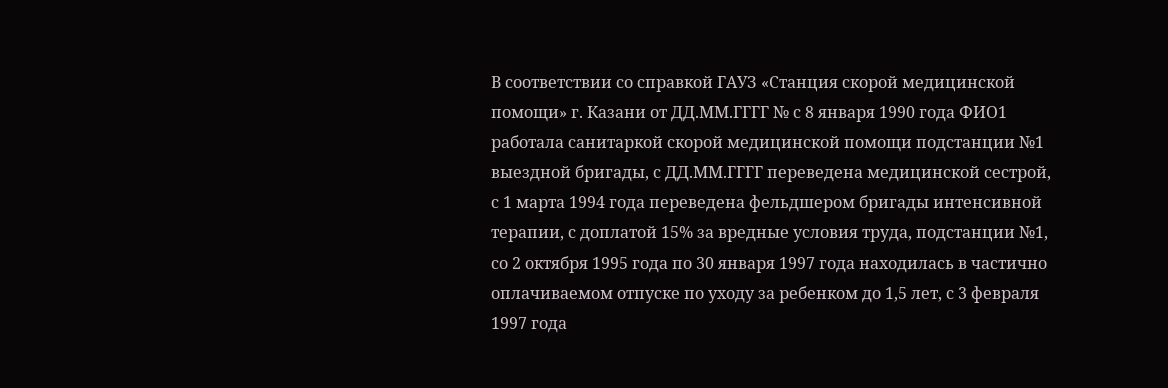В соответствии со справкой ГАУЗ «Станция скорой медицинской помощи» г. Казани от ДД.ММ.ГГГГ № с 8 января 1990 года ФИО1 работала санитаркой скорой медицинской помощи подстанции №1 выездной бригады, с ДД.ММ.ГГГГ переведена медицинской сестрой, с 1 марта 1994 года переведена фельдшером бригады интенсивной терапии, с доплатой 15% за вредные условия труда, подстанции №1, со 2 октября 1995 года по 30 января 1997 года находилась в частично оплачиваемом отпуске по уходу за ребенком до 1,5 лет, с 3 февраля 1997 года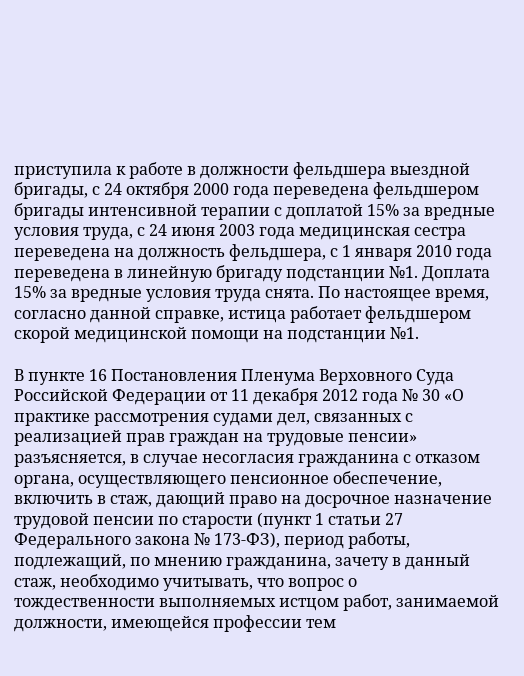приступила к работе в должности фельдшера выездной бригады, с 24 октября 2000 года переведена фельдшером бригады интенсивной терапии с доплатой 15% за вредные условия труда, с 24 июня 2003 года медицинская сестра переведена на должность фельдшера, с 1 января 2010 года переведена в линейную бригаду подстанции №1. Доплата 15% за вредные условия труда снята. По настоящее время, согласно данной справке, истица работает фельдшером скорой медицинской помощи на подстанции №1.

В пункте 16 Постановления Пленума Верховного Суда Российской Федерации от 11 декабря 2012 года № 30 «О практике рассмотрения судами дел, связанных с реализацией прав граждан на трудовые пенсии» разъясняется, в случае несогласия гражданина с отказом органа, осуществляющего пенсионное обеспечение, включить в стаж, дающий право на досрочное назначение трудовой пенсии по старости (пункт 1 статьи 27 Федерального закона № 173-ФЗ), период работы, подлежащий, по мнению гражданина, зачету в данный стаж, необходимо учитывать, что вопрос о тождественности выполняемых истцом работ, занимаемой должности, имеющейся профессии тем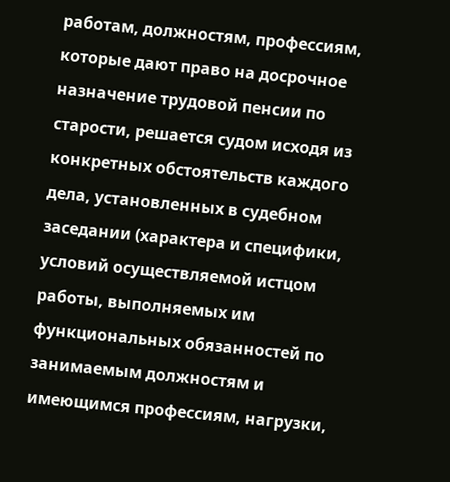работам, должностям, профессиям, которые дают право на досрочное назначение трудовой пенсии по старости, решается судом исходя из конкретных обстоятельств каждого дела, установленных в судебном заседании (характера и специфики, условий осуществляемой истцом работы, выполняемых им функциональных обязанностей по занимаемым должностям и имеющимся профессиям, нагрузки,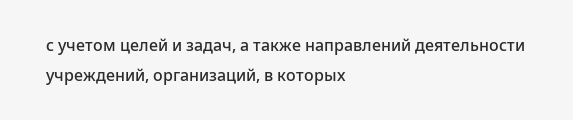с учетом целей и задач, а также направлений деятельности учреждений, организаций, в которых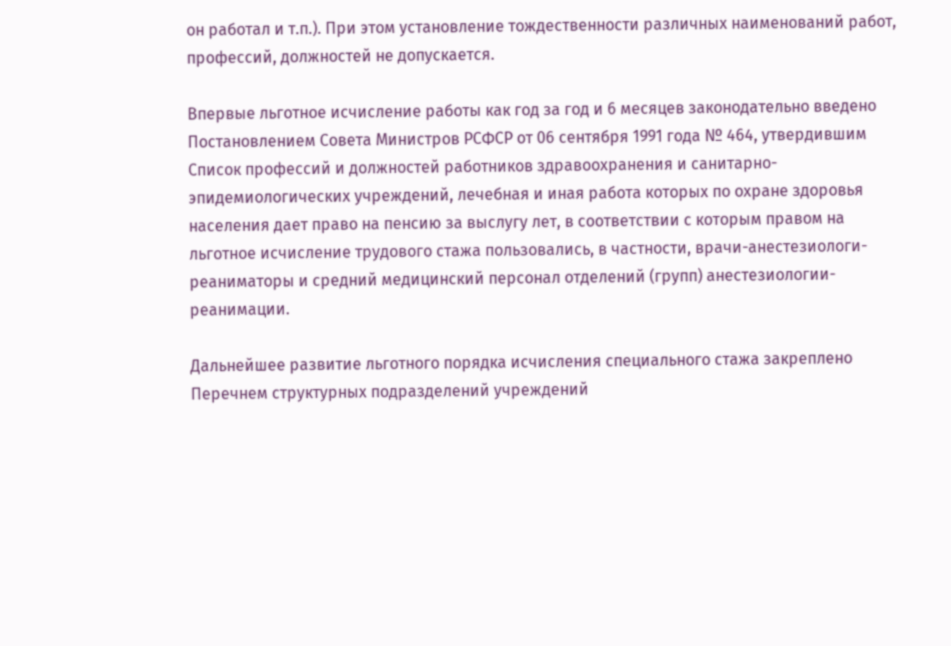он работал и т.п.). При этом установление тождественности различных наименований работ, профессий, должностей не допускается.

Впервые льготное исчисление работы как год за год и 6 месяцев законодательно введено Постановлением Совета Министров РСФСР от 06 сентября 1991 года № 464, утвердившим Список профессий и должностей работников здравоохранения и санитарно-эпидемиологических учреждений, лечебная и иная работа которых по охране здоровья населения дает право на пенсию за выслугу лет, в соответствии с которым правом на льготное исчисление трудового стажа пользовались, в частности, врачи-анестезиологи-реаниматоры и средний медицинский персонал отделений (групп) анестезиологии-реанимации.

Дальнейшее развитие льготного порядка исчисления специального стажа закреплено Перечнем структурных подразделений учреждений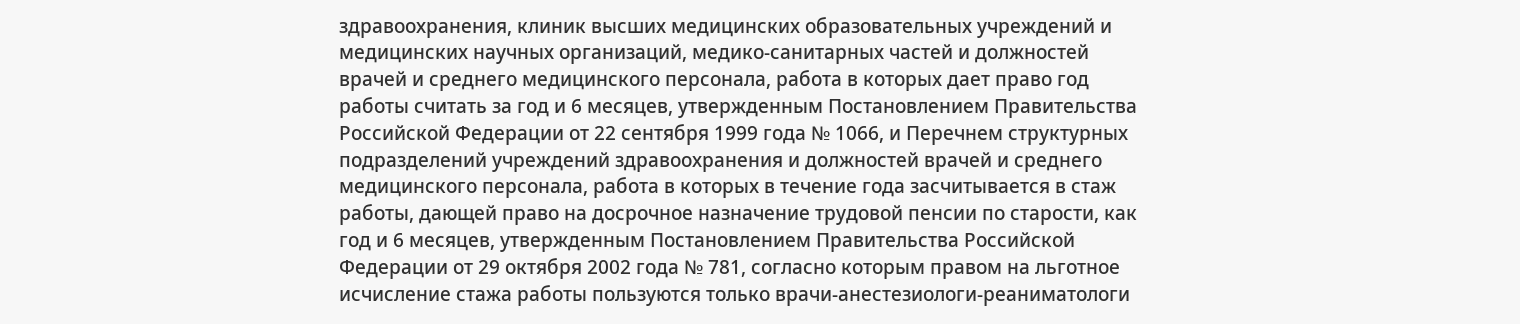здравоохранения, клиник высших медицинских образовательных учреждений и медицинских научных организаций, медико-санитарных частей и должностей врачей и среднего медицинского персонала, работа в которых дает право год работы считать за год и 6 месяцев, утвержденным Постановлением Правительства Российской Федерации от 22 сентября 1999 года № 1066, и Перечнем структурных подразделений учреждений здравоохранения и должностей врачей и среднего медицинского персонала, работа в которых в течение года засчитывается в стаж работы, дающей право на досрочное назначение трудовой пенсии по старости, как год и 6 месяцев, утвержденным Постановлением Правительства Российской Федерации от 29 октября 2002 года № 781, согласно которым правом на льготное исчисление стажа работы пользуются только врачи-анестезиологи-реаниматологи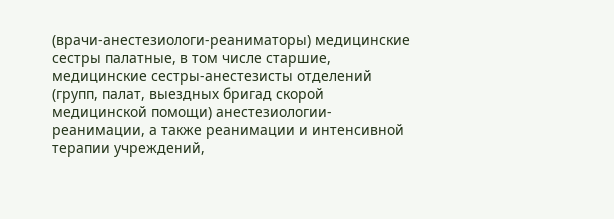(врачи-анестезиологи-реаниматоры) медицинские сестры палатные, в том числе старшие, медицинские сестры-анестезисты отделений (групп, палат, выездных бригад скорой медицинской помощи) анестезиологии-реанимации, а также реанимации и интенсивной терапии учреждений,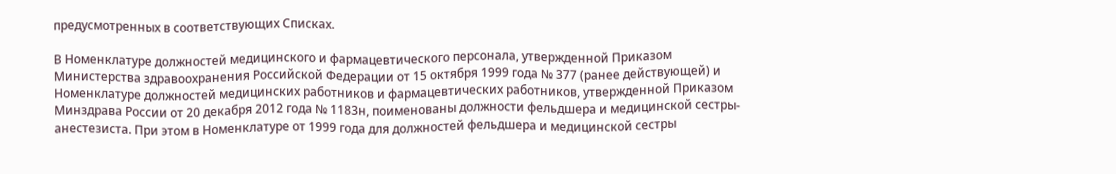предусмотренных в соответствующих Списках.

В Номенклатуре должностей медицинского и фармацевтического персонала, утвержденной Приказом Министерства здравоохранения Российской Федерации от 15 октября 1999 года № 377 (ранее действующей) и Номенклатуре должностей медицинских работников и фармацевтических работников, утвержденной Приказом Минздрава России от 20 декабря 2012 года № 1183н, поименованы должности фельдшера и медицинской сестры-анестезиста. При этом в Номенклатуре от 1999 года для должностей фельдшера и медицинской сестры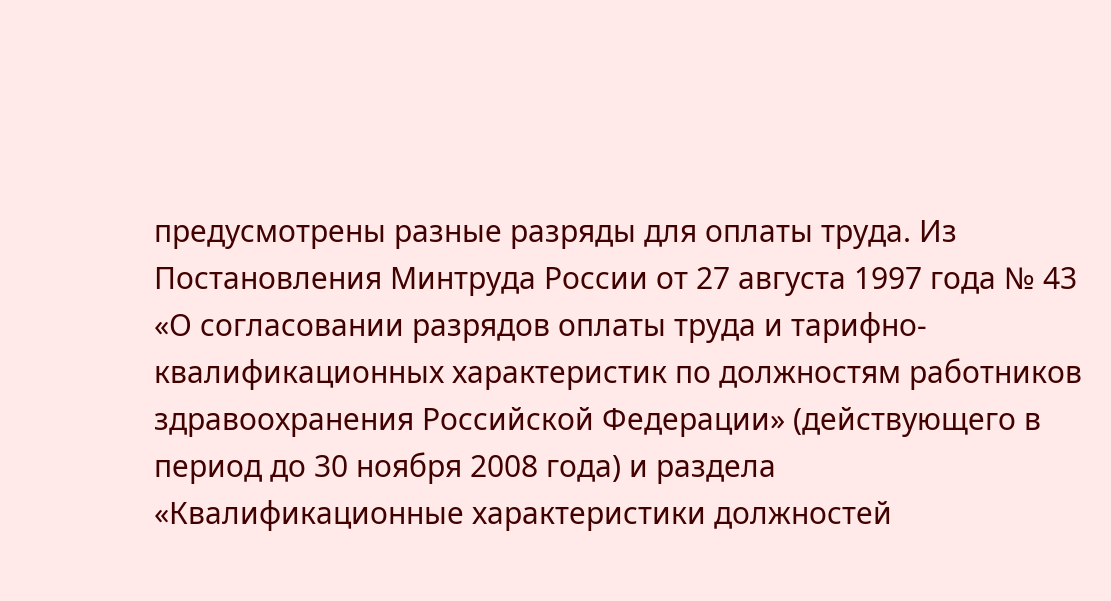предусмотрены разные разряды для оплаты труда. Из Постановления Минтруда России от 27 августа 1997 года № 43 «О согласовании разрядов оплаты труда и тарифно-квалификационных характеристик по должностям работников здравоохранения Российской Федерации» (действующего в период до 30 ноября 2008 года) и раздела «Квалификационные характеристики должностей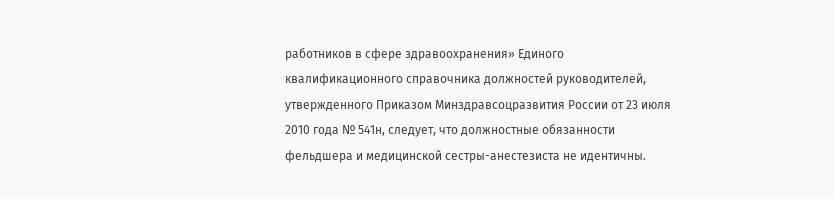работников в сфере здравоохранения» Единого квалификационного справочника должностей руководителей, утвержденного Приказом Минздравсоцразвития России от 23 июля 2010 года № 541н, следует, что должностные обязанности фельдшера и медицинской сестры-анестезиста не идентичны.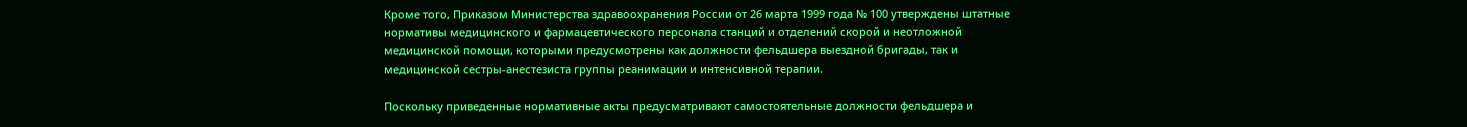Кроме того, Приказом Министерства здравоохранения России от 26 марта 1999 года № 100 утверждены штатные нормативы медицинского и фармацевтического персонала станций и отделений скорой и неотложной медицинской помощи, которыми предусмотрены как должности фельдшера выездной бригады, так и медицинской сестры-анестезиста группы реанимации и интенсивной терапии.

Поскольку приведенные нормативные акты предусматривают самостоятельные должности фельдшера и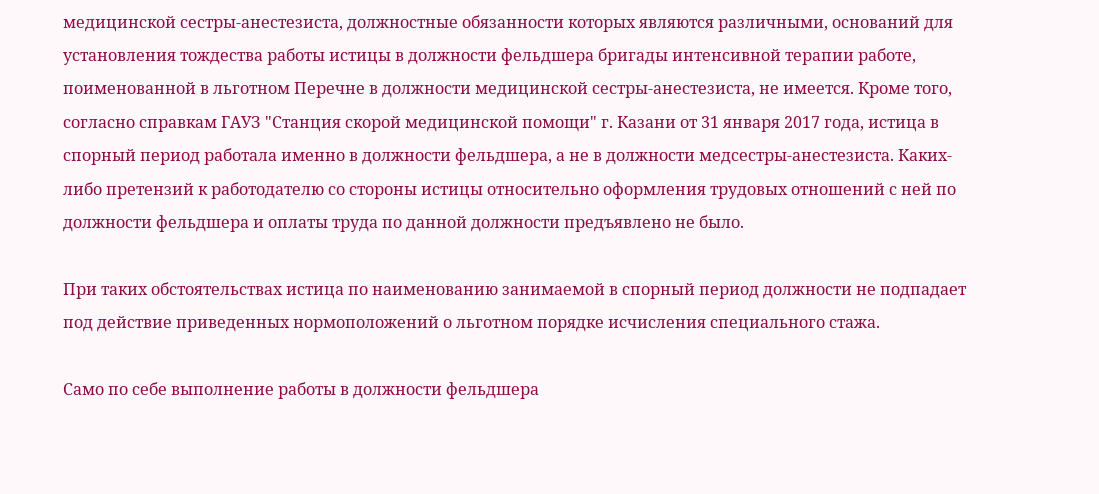медицинской сестры-анестезиста, должностные обязанности которых являются различными, оснований для установления тождества работы истицы в должности фельдшера бригады интенсивной терапии работе, поименованной в льготном Перечне в должности медицинской сестры-анестезиста, не имеется. Кроме того, согласно справкам ГАУЗ "Станция скорой медицинской помощи" г. Казани от 31 января 2017 года, истица в спорный период работала именно в должности фельдшера, а не в должности медсестры-анестезиста. Каких-либо претензий к работодателю со стороны истицы относительно оформления трудовых отношений с ней по должности фельдшера и оплаты труда по данной должности предъявлено не было.

При таких обстоятельствах истица по наименованию занимаемой в спорный период должности не подпадает под действие приведенных нормоположений о льготном порядке исчисления специального стажа.

Само по себе выполнение работы в должности фельдшера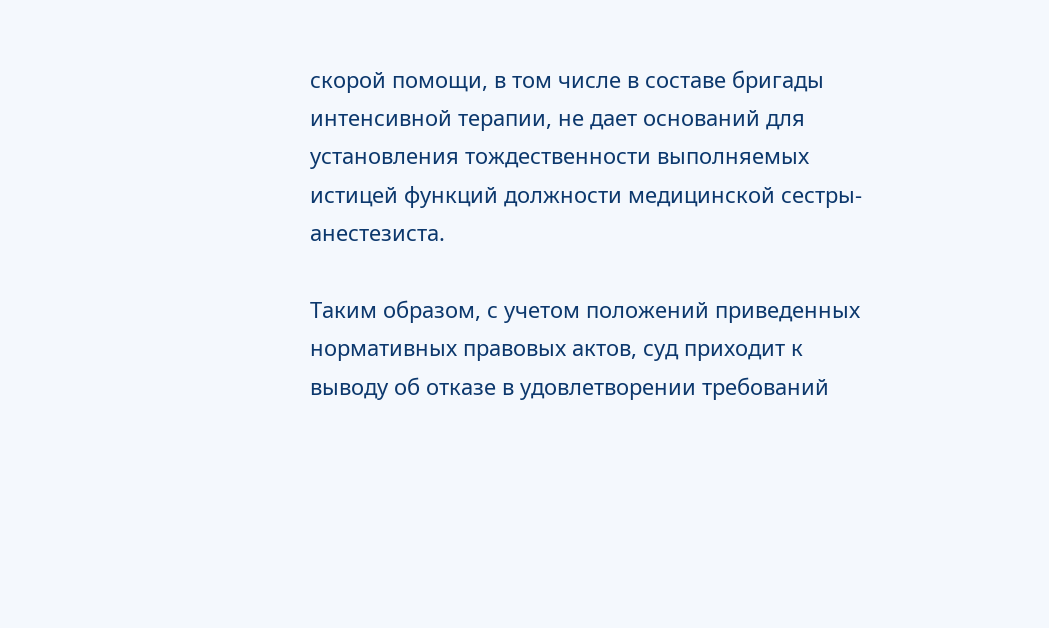скорой помощи, в том числе в составе бригады интенсивной терапии, не дает оснований для установления тождественности выполняемых истицей функций должности медицинской сестры-анестезиста.

Таким образом, с учетом положений приведенных нормативных правовых актов, суд приходит к выводу об отказе в удовлетворении требований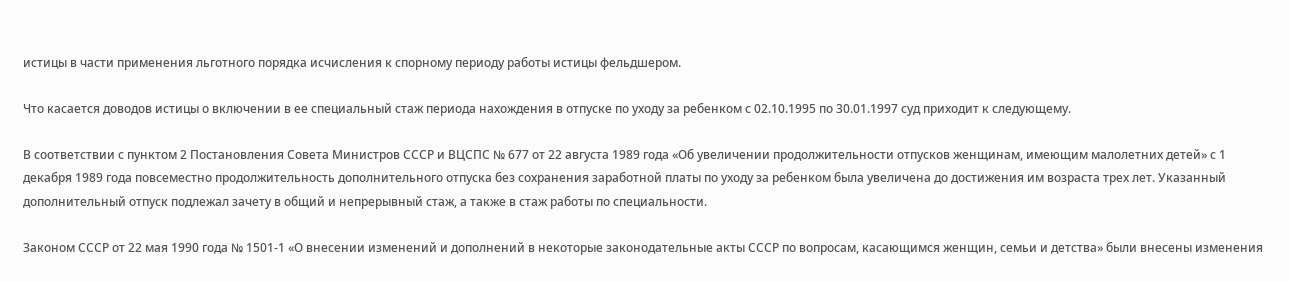истицы в части применения льготного порядка исчисления к спорному периоду работы истицы фельдшером.

Что касается доводов истицы о включении в ее специальный стаж периода нахождения в отпуске по уходу за ребенком с 02.10.1995 по 30.01.1997 суд приходит к следующему.

В соответствии с пунктом 2 Постановления Совета Министров СССР и ВЦСПС № 677 от 22 августа 1989 года «Об увеличении продолжительности отпусков женщинам, имеющим малолетних детей» с 1 декабря 1989 года повсеместно продолжительность дополнительного отпуска без сохранения заработной платы по уходу за ребенком была увеличена до достижения им возраста трех лет. Указанный дополнительный отпуск подлежал зачету в общий и непрерывный стаж, а также в стаж работы по специальности.

Законом СССР от 22 мая 1990 года № 1501-1 «О внесении изменений и дополнений в некоторые законодательные акты СССР по вопросам, касающимся женщин, семьи и детства» были внесены изменения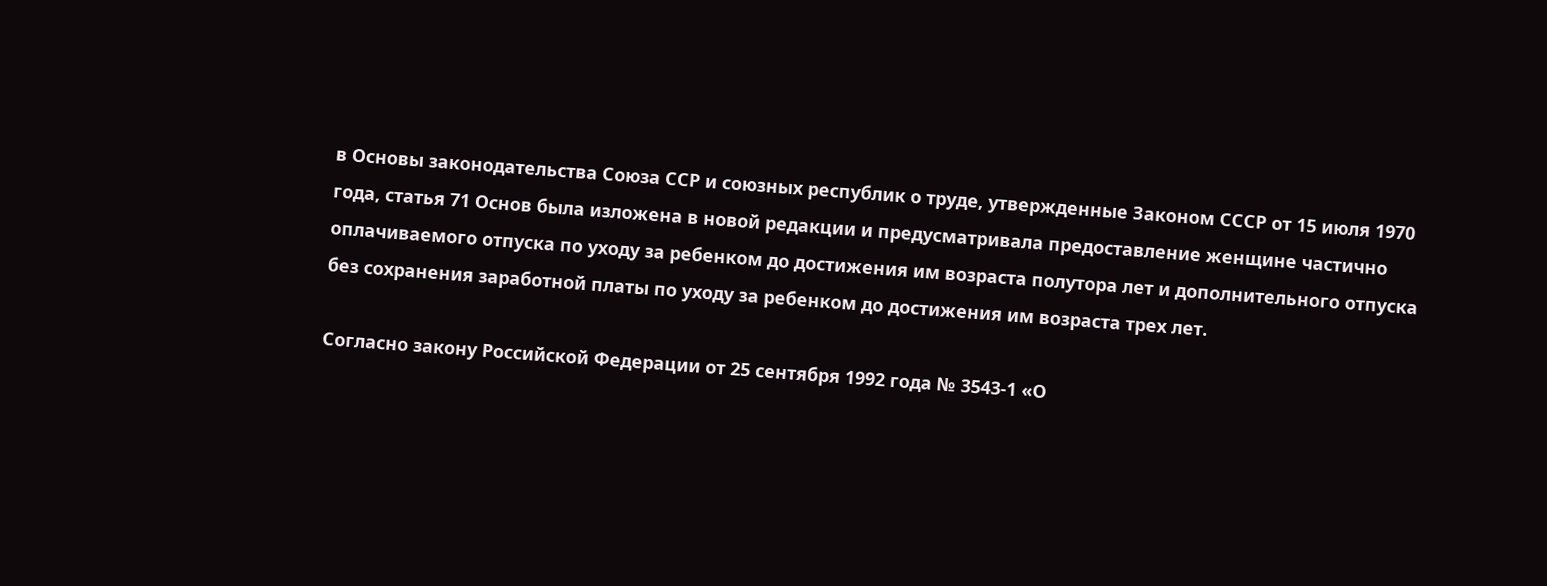в Основы законодательства Союза ССР и союзных республик о труде, утвержденные Законом СССР от 15 июля 1970 года, статья 71 Основ была изложена в новой редакции и предусматривала предоставление женщине частично оплачиваемого отпуска по уходу за ребенком до достижения им возраста полутора лет и дополнительного отпуска без сохранения заработной платы по уходу за ребенком до достижения им возраста трех лет.

Согласно закону Российской Федерации от 25 сентября 1992 года № 3543-1 «О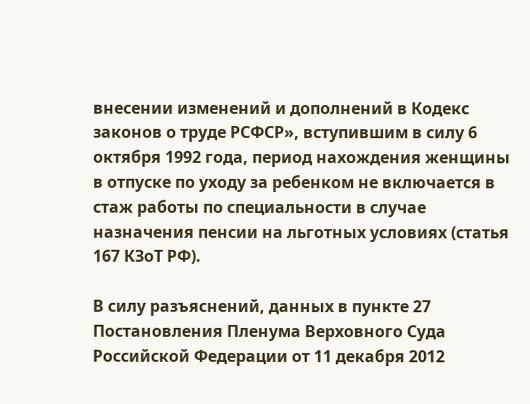внесении изменений и дополнений в Кодекс законов о труде РСФСР», вступившим в силу 6 октября 1992 года, период нахождения женщины в отпуске по уходу за ребенком не включается в стаж работы по специальности в случае назначения пенсии на льготных условиях (статья 167 КЗоТ РФ).

В силу разъяснений, данных в пункте 27 Постановления Пленума Верховного Суда Российской Федерации от 11 декабря 2012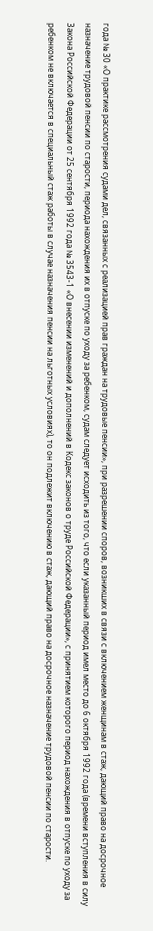года № 30 «О практике рассмотрения судами дел, связанных с реализацией прав граждан на трудовые пенсии», при разрешении споров, возникших в связи с включением женщинам в стаж, дающий право на досрочное назначение трудовой пенсии по старости, периода нахождения их в отпуске по уходу за ребенком, судам следует исходить из того, что если указанный период имел место до 6 октября 1992 года (времени вступления в силу Закона Российской Федерации от 25 сентября 1992 года № 3543-1 «О внесении изменений и дополнений в Кодекс законов о труде Российской Федерации», с принятием которого период нахождения в отпуске по уходу за ребенком не включается в специальный стаж работы в случае назначения пенсии на льготных условиях), то он подлежит включению в стаж, дающий право на досрочное назначение трудовой пенсии по старости.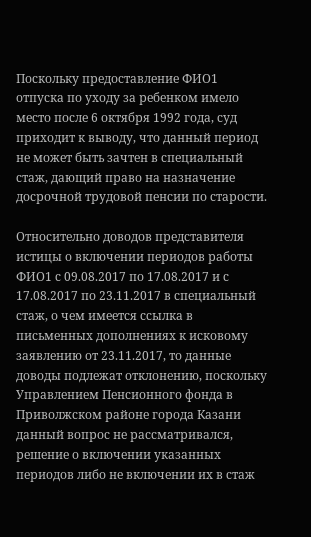Поскольку предоставление ФИО1 отпуска по уходу за ребенком имело место после 6 октября 1992 года, суд приходит к выводу, что данный период не может быть зачтен в специальный стаж, дающий право на назначение досрочной трудовой пенсии по старости.

Относительно доводов представителя истицы о включении периодов работы ФИО1 с 09.08.2017 по 17.08.2017 и с 17.08.2017 по 23.11.2017 в специальный стаж, о чем имеется ссылка в письменных дополнениях к исковому заявлению от 23.11.2017, то данные доводы подлежат отклонению, поскольку Управлением Пенсионного фонда в Приволжском районе города Казани данный вопрос не рассматривался, решение о включении указанных периодов либо не включении их в стаж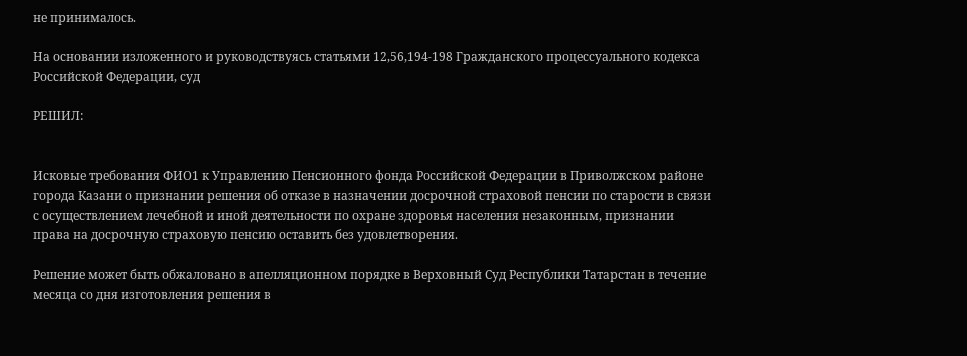не принималось.

На основании изложенного и руководствуясь статьями 12,56,194-198 Гражданского процессуального кодекса Российской Федерации, суд

РЕШИЛ:


Исковые требования ФИО1 к Управлению Пенсионного фонда Российской Федерации в Приволжском районе города Казани о признании решения об отказе в назначении досрочной страховой пенсии по старости в связи с осуществлением лечебной и иной деятельности по охране здоровья населения незаконным, признании права на досрочную страховую пенсию оставить без удовлетворения.

Решение может быть обжаловано в апелляционном порядке в Верховный Суд Республики Татарстан в течение месяца со дня изготовления решения в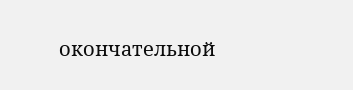окончательной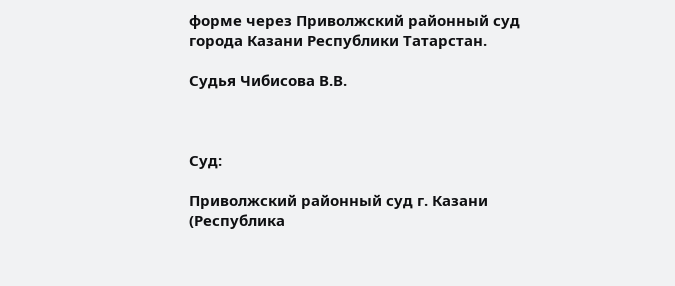форме через Приволжский районный суд города Казани Республики Татарстан.

Судья Чибисова В.В.



Суд:

Приволжский районный суд г. Казани (Республика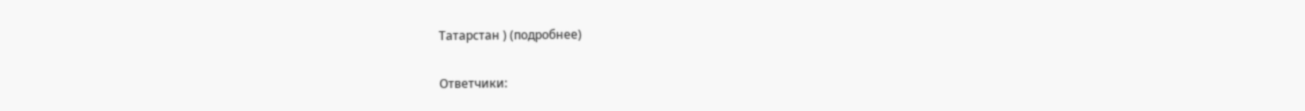Татарстан ) (подробнее)

Ответчики: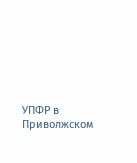УПФР в Приволжском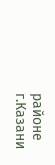районе г.Казани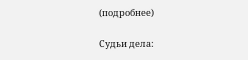(подробнее)

Судьи дела: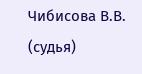Чибисова В.В. (судья)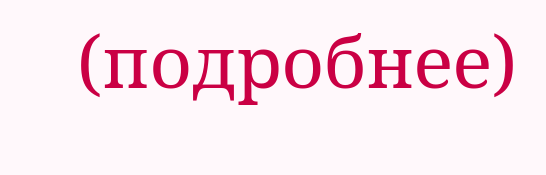(подробнее)